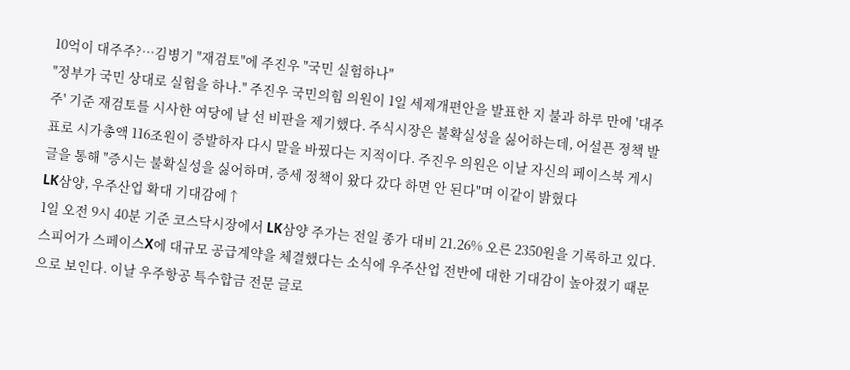10억이 대주주?…김병기 "재검토"에 주진우 "국민 실험하나"
"정부가 국민 상대로 실험을 하나." 주진우 국민의힘 의원이 1일 세제개편안을 발표한 지 불과 하루 만에 '대주주' 기준 재검토를 시사한 여당에 날 선 비판을 제기했다. 주식시장은 불확실성을 싫어하는데, 어설픈 정책 발표로 시가총액 116조원이 증발하자 다시 말을 바꿨다는 지적이다. 주진우 의원은 이날 자신의 페이스북 게시글을 통해 "증시는 불확실성을 싫어하며, 증세 정책이 왔다 갔다 하면 안 된다"며 이같이 밝혔다
LK삼양, 우주산업 확대 기대감에↑
1일 오전 9시 40분 기준 코스닥시장에서 LK삼양 주가는 전일 종가 대비 21.26% 오른 2350원을 기록하고 있다. 스피어가 스페이스X에 대규모 공급계약을 체결했다는 소식에 우주산업 전반에 대한 기대감이 높아졌기 때문으로 보인다. 이날 우주항공 특수합금 전문 글로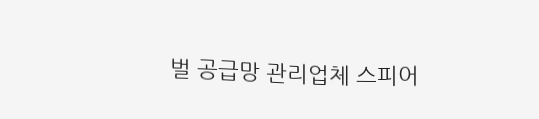벌 공급망 관리업체 스피어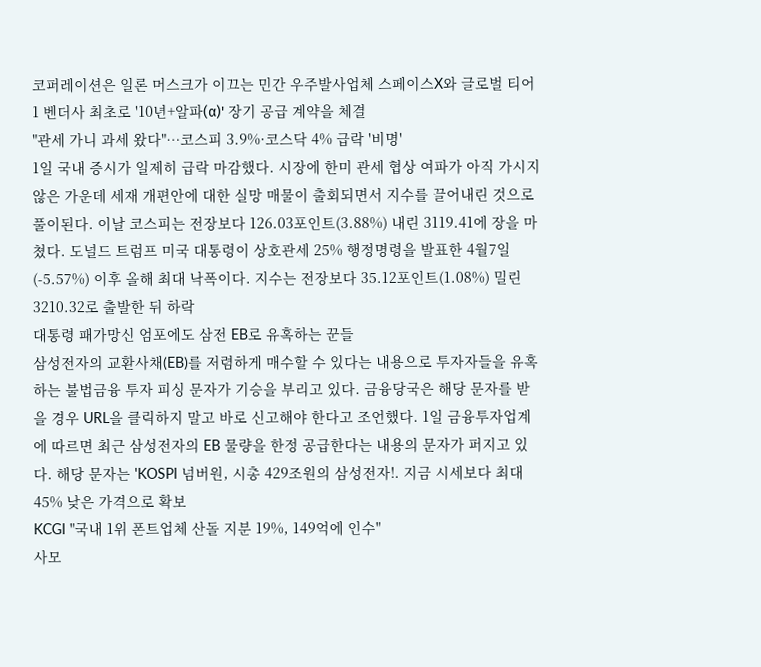코퍼레이션은 일론 머스크가 이끄는 민간 우주발사업체 스페이스X와 글로벌 티어1 벤더사 최초로 '10년+알파(α)' 장기 공급 계약을 체결
"관세 가니 과세 왔다"…코스피 3.9%·코스닥 4% 급락 '비명'
1일 국내 증시가 일제히 급락 마감했다. 시장에 한미 관세 협상 여파가 아직 가시지 않은 가운데 세재 개편안에 대한 실망 매물이 출회되면서 지수를 끌어내린 것으로 풀이된다. 이날 코스피는 전장보다 126.03포인트(3.88%) 내린 3119.41에 장을 마쳤다. 도널드 트럼프 미국 대통령이 상호관세 25% 행정명령을 발표한 4월7일(-5.57%) 이후 올해 최대 낙폭이다. 지수는 전장보다 35.12포인트(1.08%) 밀린 3210.32로 출발한 뒤 하락
대통령 패가망신 엄포에도 삼전 EB로 유혹하는 꾼들
삼성전자의 교환사채(EB)를 저렴하게 매수할 수 있다는 내용으로 투자자들을 유혹하는 불법금융 투자 피싱 문자가 기승을 부리고 있다. 금융당국은 해당 문자를 받을 경우 URL을 클릭하지 말고 바로 신고해야 한다고 조언했다. 1일 금융투자업계에 따르면 최근 삼성전자의 EB 물량을 한정 공급한다는 내용의 문자가 퍼지고 있다. 해당 문자는 'KOSPI 넘버원, 시총 429조원의 삼성전자!. 지금 시세보다 최대 45% 낮은 가격으로 확보
KCGI "국내 1위 폰트업체 산돌 지분 19%, 149억에 인수"
사모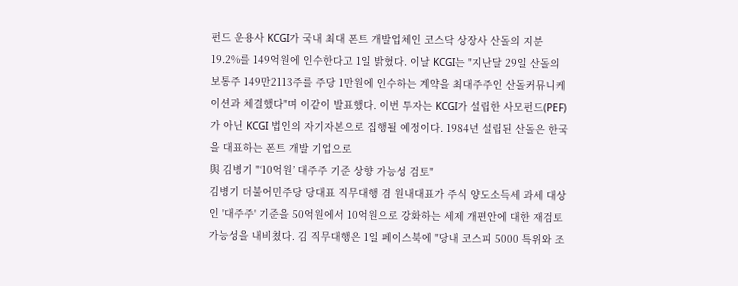펀드 운용사 KCGI가 국내 최대 폰트 개발업체인 코스닥 상장사 산돌의 지분 19.2%를 149억원에 인수한다고 1일 밝혔다. 이날 KCGI는 "지난달 29일 산돌의 보통주 149만2113주를 주당 1만원에 인수하는 계약을 최대주주인 산돌커뮤니케이션과 체결했다"며 이같이 발표했다. 이번 투자는 KCGI가 설립한 사모펀드(PEF)가 아닌 KCGI 법인의 자기자본으로 집행될 예정이다. 1984년 설립된 산돌은 한국을 대표하는 폰트 개발 기업으로
與 김병기 "‘10억원’ 대주주 기준 상향 가능성 검토"
김병기 더불어민주당 당대표 직무대행 겸 원내대표가 주식 양도소득세 과세 대상인 '대주주' 기준을 50억원에서 10억원으로 강화하는 세제 개편안에 대한 재검토 가능성을 내비쳤다. 김 직무대행은 1일 페이스북에 "당내 코스피 5000 특위와 조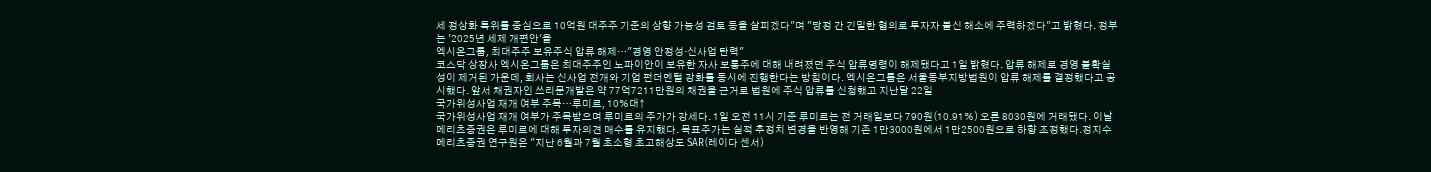세 정상화 특위를 중심으로 10억원 대주주 기준의 상향 가능성 검토 등을 살피겠다"며 "당정 간 긴밀한 협의로 투자자 불신 해소에 주력하겠다"고 밝혔다. 정부는 '2025년 세제 개편안'을
엑시온그룹, 최대주주 보유주식 압류 해제…"경영 안정성·신사업 탄력"
코스닥 상장사 엑시온그룹은 최대주주인 노파이안이 보유한 자사 보통주에 대해 내려졌던 주식 압류명령이 해제됐다고 1일 밝혔다. 압류 해제로 경영 불확실성이 제거된 가운데, 회사는 신사업 전개와 기업 펀더멘털 강화를 동시에 진행한다는 방침이다. 엑시온그룹은 서울동부지방법원이 압류 해제를 결정했다고 공시했다. 앞서 채권자인 쓰리문개발은 약 77억7211만원의 채권을 근거로 법원에 주식 압류를 신청했고 지난달 22일
국가위성사업 재개 여부 주목…루미르, 10%대↑
국가위성사업 재개 여부가 주목받으며 루미르의 주가가 강세다. 1일 오전 11시 기준 루미르는 전 거래일보다 790원(10.91%) 오른 8030원에 거래됐다. 이날 메리츠증권은 루미르에 대해 투자의견 매수를 유지했다. 목표주가는 실적 추정치 변경을 반영해 기존 1만3000원에서 1만2500원으로 하향 조정했다.정지수 메리츠증권 연구원은 "지난 6월과 7월 초소형 초고해상도 SAR(레이다 센서)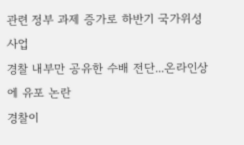관련 정부 과제 증가로 하반기 국가위성사업
경찰 내부만 공유한 수배 전단...온라인상에 유포 논란
경찰이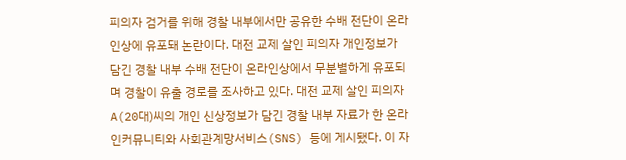피의자 검거를 위해 경찰 내부에서만 공유한 수배 전단이 온라인상에 유포돼 논란이다. 대전 교제 살인 피의자 개인정보가 담긴 경찰 내부 수배 전단이 온라인상에서 무분별하게 유포되며 경찰이 유출 경로를 조사하고 있다. 대전 교제 살인 피의자 A(20대)씨의 개인 신상정보가 담긴 경찰 내부 자료가 한 온라인커뮤니티와 사회관계망서비스(SNS) 등에 게시됐다. 이 자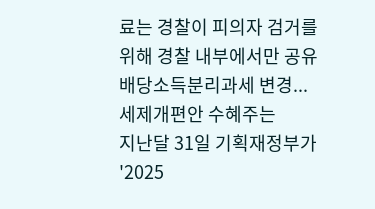료는 경찰이 피의자 검거를 위해 경찰 내부에서만 공유
배당소득분리과세 변경...세제개편안 수혜주는
지난달 31일 기획재정부가 '2025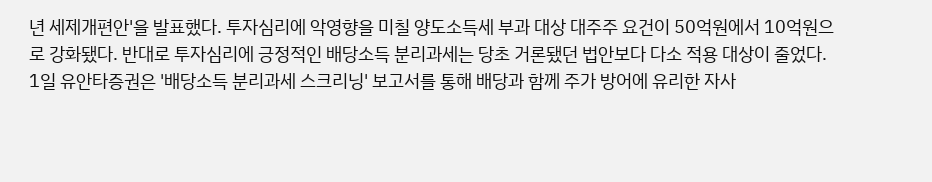년 세제개편안'을 발표했다. 투자심리에 악영향을 미칠 양도소득세 부과 대상 대주주 요건이 50억원에서 10억원으로 강화됐다. 반대로 투자심리에 긍정적인 배당소득 분리과세는 당초 거론됐던 법안보다 다소 적용 대상이 줄었다. 1일 유안타증권은 '배당소득 분리과세 스크리닝' 보고서를 통해 배당과 함께 주가 방어에 유리한 자사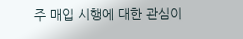주 매입 시행에 대한 관심이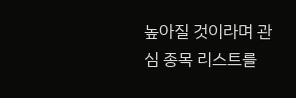높아질 것이라며 관심 종목 리스트를